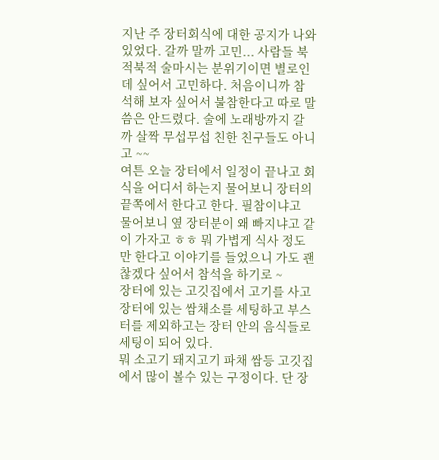지난 주 장터회식에 대한 공지가 나와있었다. 갈까 말까 고민... 사람들 북적북적 술마시는 분위기이면 별로인데 싶어서 고민하다. 처음이니까 참석해 보자 싶어서 불참한다고 따로 말씀은 안드렸다. 술에 노래방까지 갈까 살짝 무섭무섭 친한 친구들도 아니고 ~~
여튼 오늘 장터에서 일정이 끝나고 회식을 어디서 하는지 물어보니 장터의 끝쪽에서 한다고 한다. 필참이냐고 물어보니 옆 장터분이 왜 빠지냐고 같이 가자고 ㅎㅎ 뭐 가볍게 식사 정도만 한다고 이야기를 들었으니 가도 괜찮겠다 싶어서 참석을 하기로 ~
장터에 있는 고깃집에서 고기를 사고 장터에 있는 쌈채소를 세팅하고 부스터를 제외하고는 장터 안의 음식들로 세팅이 되어 있다.
뭐 소고기 돼지고기 파채 쌈등 고깃집에서 많이 볼수 있는 구정이다. 단 장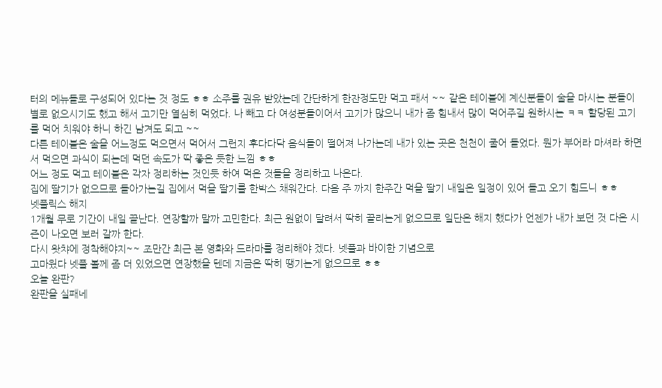터의 메뉴들로 구성되어 있다는 것 정도 ㅎㅎ 소주를 권유 받았는데 간단하게 한잔정도만 먹고 패서 ~~ 같은 테이블에 계신분들이 술을 마시는 분들이 별로 없으시기도 했고 해서 고기만 열심히 먹었다. 나 빼고 다 여성분들이어서 고기가 많으니 내가 좀 힘내서 많이 먹어주길 원하시는 ㅋㅋ 할당된 고기를 먹어 치워야 하니 하긴 남겨도 되고 ~~
다른 테이블은 술을 어느정도 먹으면서 먹어서 그런지 후다다닥 음식들이 떨어져 나가는데 내가 있는 곳은 천천이 줄어 들었다. 뭔가 부어라 마셔라 하면서 먹으면 과식이 되는데 먹던 속도가 딱 좋은 듯한 느낌 ㅎㅎ
어느 정도 먹고 테이블은 각자 정리하는 것인듯 하여 먹은 것들을 정리하고 나온다.
집에 딸기가 없으므로 돌아가는길 집에서 먹을 딸기를 한박스 채워간다. 다음 주 까지 한주간 먹을 딸기 내일은 일정이 있어 들고 오기 힘드니 ㅎㅎ
넷플릭스 해지
1개월 무로 기간이 내일 끝난다. 연장할까 말까 고민한다. 최근 원없이 달려서 딱히 끌리는게 없으므로 일단은 해지 했다가 언젠가 내가 보던 것 다은 시즌이 나오면 보러 갈까 한다.
다시 왓챠에 정착해야지~~ 조만간 최근 본 영화와 드라마를 정리해야 겠다. 넷플과 바이한 기념으로
고마웠다 넷플 볼께 좀 더 있었으면 연장했을 텐데 지금은 딱히 땡기는게 없으므로 ㅎㅎ
오늘 완판?
완판을 실패네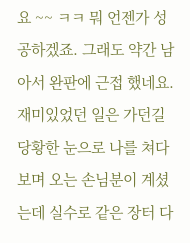요 ~~ ㅋㅋ 뭐 언젠가 성공하겠죠. 그래도 약간 남아서 완판에 근접 했네요.
재미있었던 일은 가던길 당황한 눈으로 나를 쳐다보며 오는 손님분이 계셨는데 실수로 같은 장터 다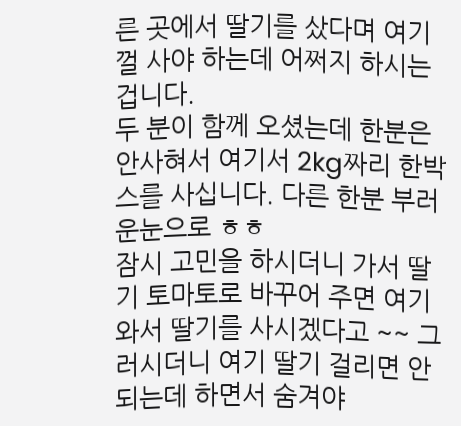른 곳에서 딸기를 샀다며 여기껄 사야 하는데 어쩌지 하시는 겁니다.
두 분이 함께 오셨는데 한분은 안사혀서 여기서 2kg짜리 한박스를 사십니다. 다른 한분 부러운눈으로 ㅎㅎ
잠시 고민을 하시더니 가서 딸기 토마토로 바꾸어 주면 여기 와서 딸기를 사시겠다고 ~~ 그러시더니 여기 딸기 걸리면 안되는데 하면서 숨겨야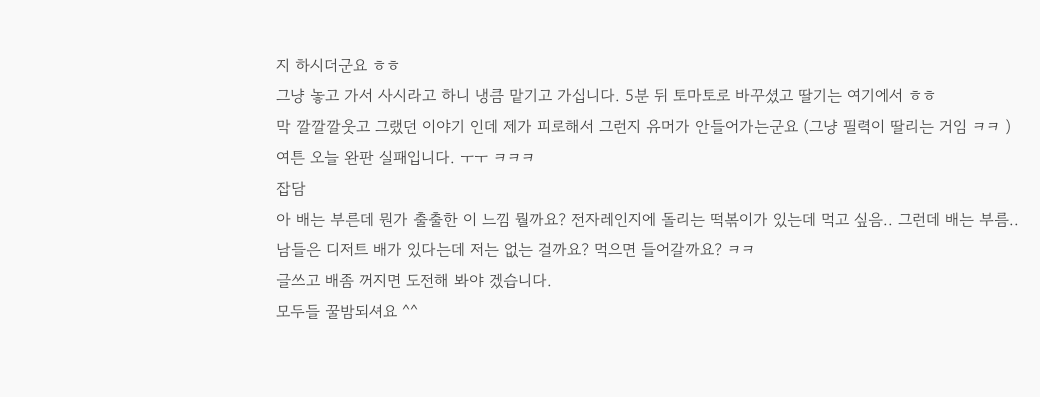지 하시더군요 ㅎㅎ
그냥 놓고 가서 사시라고 하니 냉큼 맡기고 가십니다. 5분 뒤 토마토로 바꾸셨고 딸기는 여기에서 ㅎㅎ
막 깔깔깔웃고 그랬던 이야기 인데 제가 피로해서 그런지 유머가 안들어가는군요 (그냥 필력이 딸리는 거임 ㅋㅋ )
여튼 오늘 완판 실패입니다. ㅜㅜ ㅋㅋㅋ
잡담
아 배는 부른데 뭔가 출출한 이 느낌 뭘까요? 전자레인지에 돌리는 떡볶이가 있는데 먹고 싶음.. 그런데 배는 부름..
남들은 디저트 배가 있다는데 저는 없는 걸까요? 먹으면 들어갈까요? ㅋㅋ
글쓰고 배좀 꺼지면 도전해 봐야 겠습니다.
모두들 꿀밤되셔요 ^^